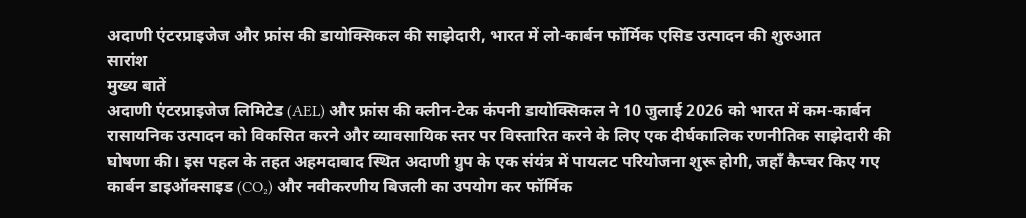अदाणी एंटरप्राइजेज और फ्रांस की डायोक्सिकल की साझेदारी, भारत में लो-कार्बन फॉर्मिक एसिड उत्पादन की शुरुआत
सारांश
मुख्य बातें
अदाणी एंटरप्राइजेज लिमिटेड (AEL) और फ्रांस की क्लीन-टेक कंपनी डायोक्सिकल ने 10 जुलाई 2026 को भारत में कम-कार्बन रासायनिक उत्पादन को विकसित करने और व्यावसायिक स्तर पर विस्तारित करने के लिए एक दीर्घकालिक रणनीतिक साझेदारी की घोषणा की। इस पहल के तहत अहमदाबाद स्थित अदाणी ग्रुप के एक संयंत्र में पायलट परियोजना शुरू होगी, जहाँ कैप्चर किए गए कार्बन डाइऑक्साइड (CO₂) और नवीकरणीय बिजली का उपयोग कर फॉर्मिक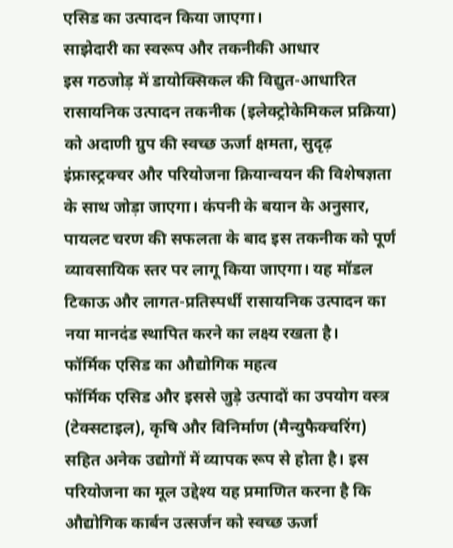एसिड का उत्पादन किया जाएगा।
साझेदारी का स्वरूप और तकनीकी आधार
इस गठजोड़ में डायोक्सिकल की विद्युत-आधारित रासायनिक उत्पादन तकनीक (इलेक्ट्रोकेमिकल प्रक्रिया) को अदाणी ग्रुप की स्वच्छ ऊर्जा क्षमता, सुदृढ़ इंफ्रास्ट्रक्चर और परियोजना क्रियान्वयन की विशेषज्ञता के साथ जोड़ा जाएगा। कंपनी के बयान के अनुसार, पायलट चरण की सफलता के बाद इस तकनीक को पूर्ण व्यावसायिक स्तर पर लागू किया जाएगा। यह मॉडल टिकाऊ और लागत-प्रतिस्पर्धी रासायनिक उत्पादन का नया मानदंड स्थापित करने का लक्ष्य रखता है।
फॉर्मिक एसिड का औद्योगिक महत्व
फॉर्मिक एसिड और इससे जुड़े उत्पादों का उपयोग वस्त्र (टेक्सटाइल), कृषि और विनिर्माण (मैन्युफैक्चरिंग) सहित अनेक उद्योगों में व्यापक रूप से होता है। इस परियोजना का मूल उद्देश्य यह प्रमाणित करना है कि औद्योगिक कार्बन उत्सर्जन को स्वच्छ ऊर्जा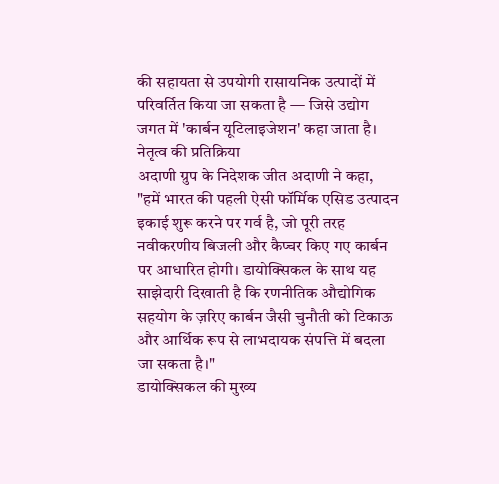की सहायता से उपयोगी रासायनिक उत्पादों में परिवर्तित किया जा सकता है — जिसे उद्योग जगत में 'कार्बन यूटिलाइजेशन' कहा जाता है।
नेतृत्व की प्रतिक्रिया
अदाणी ग्रुप के निदेशक जीत अदाणी ने कहा, "हमें भारत की पहली ऐसी फॉर्मिक एसिड उत्पादन इकाई शुरू करने पर गर्व है, जो पूरी तरह नवीकरणीय बिजली और कैप्चर किए गए कार्बन पर आधारित होगी। डायोक्सिकल के साथ यह साझेदारी दिखाती है कि रणनीतिक औद्योगिक सहयोग के ज़रिए कार्बन जैसी चुनौती को टिकाऊ और आर्थिक रूप से लाभदायक संपत्ति में बदला जा सकता है।"
डायोक्सिकल की मुख्य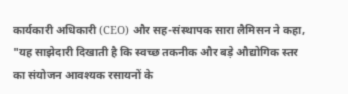कार्यकारी अधिकारी (CEO) और सह-संस्थापक सारा लैमिसन ने कहा, "यह साझेदारी दिखाती है कि स्वच्छ तकनीक और बड़े औद्योगिक स्तर का संयोजन आवश्यक रसायनों के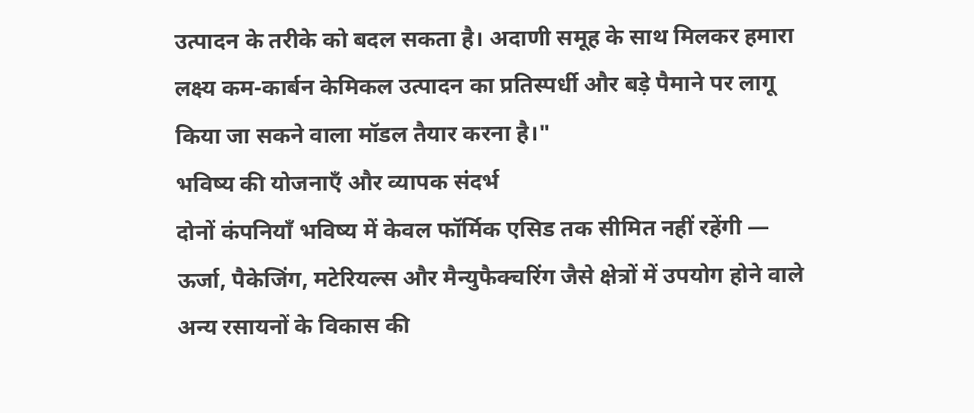उत्पादन के तरीके को बदल सकता है। अदाणी समूह के साथ मिलकर हमारा लक्ष्य कम-कार्बन केमिकल उत्पादन का प्रतिस्पर्धी और बड़े पैमाने पर लागू किया जा सकने वाला मॉडल तैयार करना है।"
भविष्य की योजनाएँ और व्यापक संदर्भ
दोनों कंपनियाँ भविष्य में केवल फॉर्मिक एसिड तक सीमित नहीं रहेंगी — ऊर्जा, पैकेजिंग, मटेरियल्स और मैन्युफैक्चरिंग जैसे क्षेत्रों में उपयोग होने वाले अन्य रसायनों के विकास की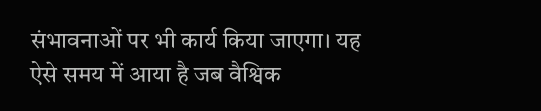संभावनाओं पर भी कार्य किया जाएगा। यह ऐसे समय में आया है जब वैश्विक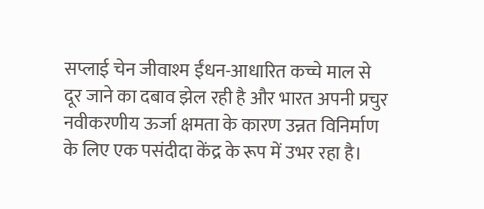सप्लाई चेन जीवाश्म ईंधन-आधारित कच्चे माल से दूर जाने का दबाव झेल रही है और भारत अपनी प्रचुर नवीकरणीय ऊर्जा क्षमता के कारण उन्नत विनिर्माण के लिए एक पसंदीदा केंद्र के रूप में उभर रहा है।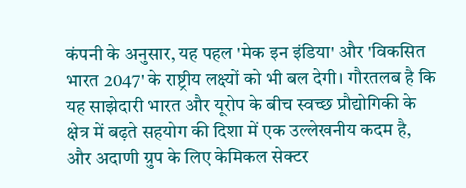कंपनी के अनुसार, यह पहल 'मेक इन इंडिया' और 'विकसित भारत 2047' के राष्ट्रीय लक्ष्यों को भी बल देगी। गौरतलब है कि यह साझेदारी भारत और यूरोप के बीच स्वच्छ प्रौद्योगिकी के क्षेत्र में बढ़ते सहयोग की दिशा में एक उल्लेखनीय कदम है, और अदाणी ग्रुप के लिए केमिकल सेक्टर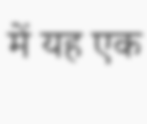में यह एक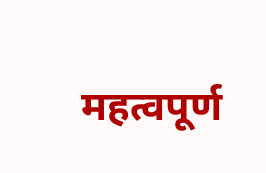महत्वपूर्ण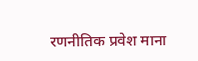रणनीतिक प्रवेश माना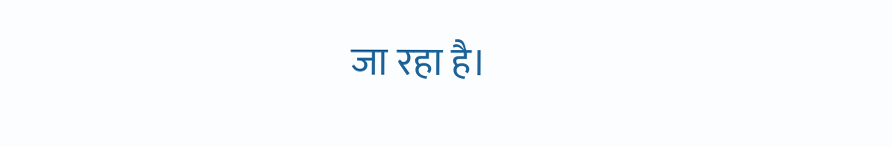जा रहा है।